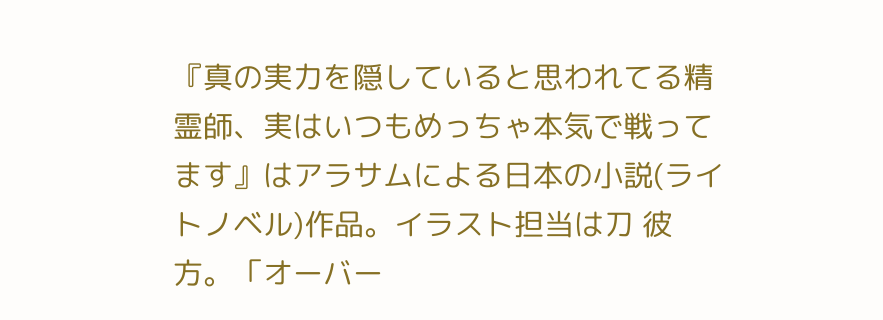『真の実力を隠していると思われてる精霊師、実はいつもめっちゃ本気で戦ってます』はアラサムによる日本の小説(ライトノベル)作品。イラスト担当は刀 彼方。「オーバー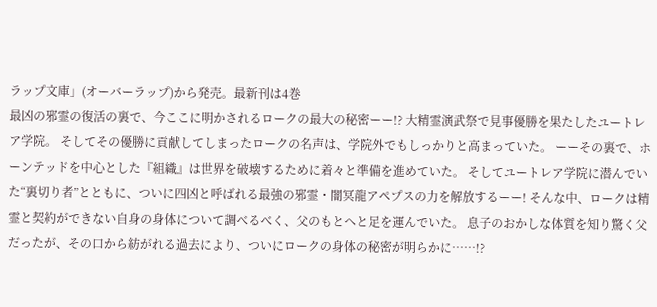ラップ文庫」(オーバーラップ)から発売。最新刊は4巻
最凶の邪霊の復活の裏で、今ここに明かされるロークの最大の秘密ーー!? 大精霊演武祭で見事優勝を果たしたユートレア学院。 そしてその優勝に貢献してしまったロークの名声は、学院外でもしっかりと高まっていた。 ーーその裏で、ホーンテッドを中心とした『組織』は世界を破壊するために着々と準備を進めていた。 そしてユートレア学院に潜んでいた“裏切り者”とともに、ついに四凶と呼ばれる最強の邪霊・闇冥龍アペプスの力を解放するーー! そんな中、ロークは精霊と契約ができない自身の身体について調べるべく、父のもとへと足を運んでいた。 息子のおかしな体質を知り驚く父だったが、その口から紡がれる過去により、ついにロークの身体の秘密が明らかに……!?